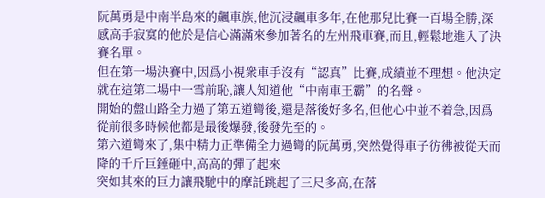阮萬勇是中南半島來的飆車族,他沉浸飆車多年,在他那兒比賽一百場全勝,深感高手寂寞的他於是信心滿滿來參加著名的左州飛車賽,而且,輕鬆地進入了決賽名單。
但在第一場決賽中,因爲小視衆車手沒有“認真”比賽,成績並不理想。他決定就在這第二場中一雪前恥,讓人知道他“中南車王霸”的名聲。
開始的盤山路全力過了第五道彎後,還是落後好多名,但他心中並不着急,因爲從前很多時候他都是最後爆發,後發先至的。
第六道彎來了,集中精力正準備全力過彎的阮萬勇,突然覺得車子彷彿被從天而降的千斤巨錘砸中,高高的彈了起來
突如其來的巨力讓飛馳中的摩託跳起了三尺多高,在落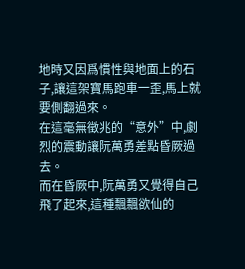地時又因爲慣性與地面上的石子,讓這架寶馬跑車一歪,馬上就要側翻過來。
在這毫無徵兆的“意外”中,劇烈的震動讓阮萬勇差點昏厥過去。
而在昏厥中,阮萬勇又覺得自己飛了起來,這種飄飄欲仙的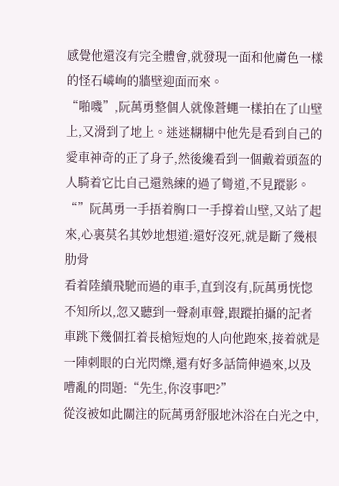感覺他還沒有完全體會,就發現一面和他膚色一樣的怪石嶙峋的牆壁迎面而來。
“啪嘰”,阮萬勇整個人就像蒼蠅一樣拍在了山壁上,又滑到了地上。迷迷糊糊中他先是看到自己的愛車神奇的正了身子,然後纔看到一個戴着頭盔的人騎着它比自己還熟練的過了彎道,不見蹤影。
“”阮萬勇一手捂着胸口一手撐着山壁,又站了起來,心裏莫名其妙地想道:還好沒死,就是斷了幾根肋骨
看着陸續飛馳而過的車手,直到沒有,阮萬勇恍惚不知所以,忽又聽到一聲剎車聲,跟蹤拍攝的記者車跳下幾個扛着長槍短炮的人向他跑來,接着就是一陣刺眼的白光閃爍,還有好多話筒伸過來,以及嘈亂的問題:“先生,你沒事吧?”
從沒被如此關注的阮萬勇舒服地沐浴在白光之中,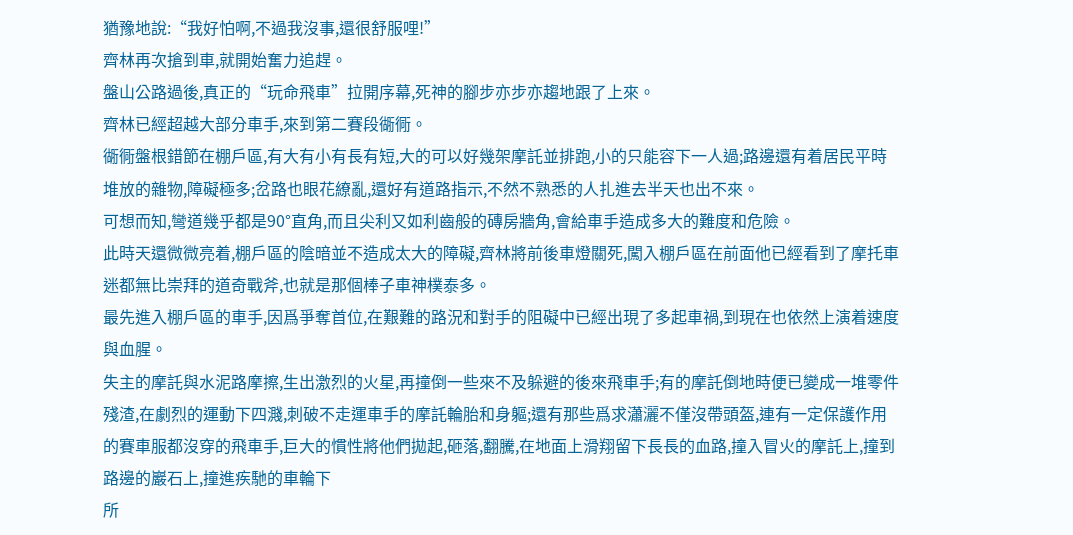猶豫地說:“我好怕啊,不過我沒事,還很舒服哩!”
齊林再次搶到車,就開始奮力追趕。
盤山公路過後,真正的“玩命飛車”拉開序幕,死神的腳步亦步亦趨地跟了上來。
齊林已經超越大部分車手,來到第二賽段衚衕。
衚衕盤根錯節在棚戶區,有大有小有長有短,大的可以好幾架摩託並排跑,小的只能容下一人過;路邊還有着居民平時堆放的雜物,障礙極多;岔路也眼花繚亂,還好有道路指示,不然不熟悉的人扎進去半天也出不來。
可想而知,彎道幾乎都是90°直角,而且尖利又如利齒般的磚房牆角,會給車手造成多大的難度和危險。
此時天還微微亮着,棚戶區的陰暗並不造成太大的障礙,齊林將前後車燈關死,闖入棚戶區在前面他已經看到了摩托車迷都無比崇拜的道奇戰斧,也就是那個棒子車神樸泰多。
最先進入棚戶區的車手,因爲爭奪首位,在艱難的路況和對手的阻礙中已經出現了多起車禍,到現在也依然上演着速度與血腥。
失主的摩託與水泥路摩擦,生出激烈的火星,再撞倒一些來不及躲避的後來飛車手;有的摩託倒地時便已變成一堆零件殘渣,在劇烈的運動下四濺,刺破不走運車手的摩託輪胎和身軀;還有那些爲求瀟灑不僅沒帶頭盔,連有一定保護作用的賽車服都沒穿的飛車手,巨大的慣性將他們拋起,砸落,翻騰,在地面上滑翔留下長長的血路,撞入冒火的摩託上,撞到路邊的巖石上,撞進疾馳的車輪下
所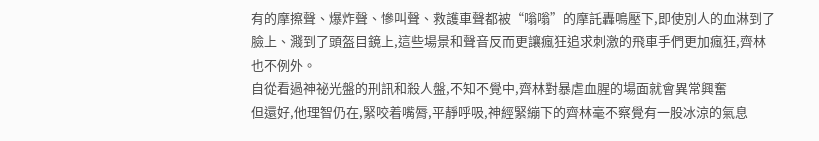有的摩擦聲、爆炸聲、慘叫聲、救護車聲都被“嗡嗡”的摩託轟鳴壓下,即使別人的血淋到了臉上、濺到了頭盔目鏡上,這些場景和聲音反而更讓瘋狂追求刺激的飛車手們更加瘋狂,齊林也不例外。
自從看過神祕光盤的刑訊和殺人盤,不知不覺中,齊林對暴虐血腥的場面就會異常興奮
但還好,他理智仍在,緊咬着嘴脣,平靜呼吸,神經緊繃下的齊林毫不察覺有一股冰涼的氣息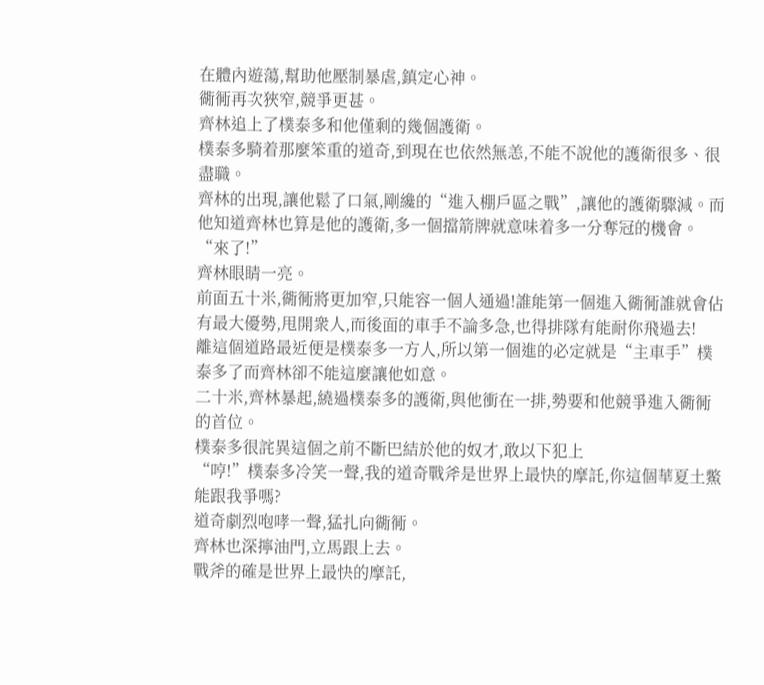在體內遊蕩,幫助他壓制暴虐,鎮定心神。
衚衕再次狹窄,競爭更甚。
齊林追上了樸泰多和他僅剩的幾個護衛。
樸泰多騎着那麼笨重的道奇,到現在也依然無恙,不能不說他的護衛很多、很盡職。
齊林的出現,讓他鬆了口氣,剛纔的“進入棚戶區之戰”,讓他的護衛驟減。而他知道齊林也算是他的護衛,多一個擋箭牌就意味着多一分奪冠的機會。
“來了!”
齊林眼睛一亮。
前面五十米,衚衕將更加窄,只能容一個人通過!誰能第一個進入衚衕誰就會佔有最大優勢,甩開衆人,而後面的車手不論多急,也得排隊有能耐你飛過去!
離這個道路最近便是樸泰多一方人,所以第一個進的必定就是“主車手”樸泰多了而齊林卻不能這麼讓他如意。
二十米,齊林暴起,繞過樸泰多的護衛,與他衝在一排,勢要和他競爭進入衚衕的首位。
樸泰多很詫異這個之前不斷巴結於他的奴才,敢以下犯上
“哼!”樸泰多冷笑一聲,我的道奇戰斧是世界上最快的摩託,你這個華夏土鱉能跟我爭嗎?
道奇劇烈咆哮一聲,猛扎向衚衕。
齊林也深擰油門,立馬跟上去。
戰斧的確是世界上最快的摩託,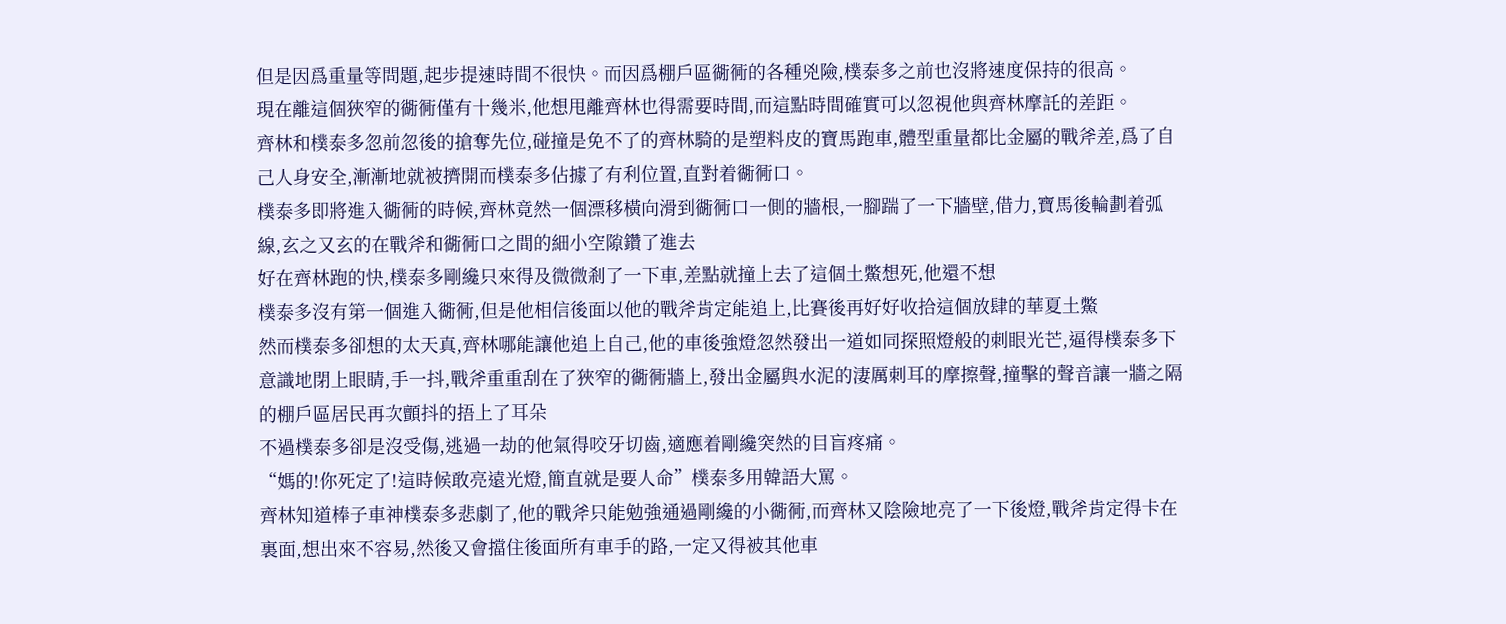但是因爲重量等問題,起步提速時間不很快。而因爲棚戶區衚衕的各種兇險,樸泰多之前也沒將速度保持的很高。
現在離這個狹窄的衚衕僅有十幾米,他想甩離齊林也得需要時間,而這點時間確實可以忽視他與齊林摩託的差距。
齊林和樸泰多忽前忽後的搶奪先位,碰撞是免不了的齊林騎的是塑料皮的寶馬跑車,體型重量都比金屬的戰斧差,爲了自己人身安全,漸漸地就被擠開而樸泰多佔據了有利位置,直對着衚衕口。
樸泰多即將進入衚衕的時候,齊林竟然一個漂移橫向滑到衚衕口一側的牆根,一腳踹了一下牆壁,借力,寶馬後輪劃着弧線,玄之又玄的在戰斧和衚衕口之間的細小空隙鑽了進去
好在齊林跑的快,樸泰多剛纔只來得及微微剎了一下車,差點就撞上去了這個土鱉想死,他還不想
樸泰多沒有第一個進入衚衕,但是他相信後面以他的戰斧肯定能追上,比賽後再好好收拾這個放肆的華夏土鱉
然而樸泰多卻想的太天真,齊林哪能讓他追上自己,他的車後強燈忽然發出一道如同探照燈般的刺眼光芒,逼得樸泰多下意識地閉上眼睛,手一抖,戰斧重重刮在了狹窄的衚衕牆上,發出金屬與水泥的淒厲刺耳的摩擦聲,撞擊的聲音讓一牆之隔的棚戶區居民再次顫抖的捂上了耳朵
不過樸泰多卻是沒受傷,逃過一劫的他氣得咬牙切齒,適應着剛纔突然的目盲疼痛。
“媽的!你死定了!這時候敢亮遠光燈,簡直就是要人命”樸泰多用韓語大罵。
齊林知道棒子車神樸泰多悲劇了,他的戰斧只能勉強通過剛纔的小衚衕,而齊林又陰險地亮了一下後燈,戰斧肯定得卡在裏面,想出來不容易,然後又會擋住後面所有車手的路,一定又得被其他車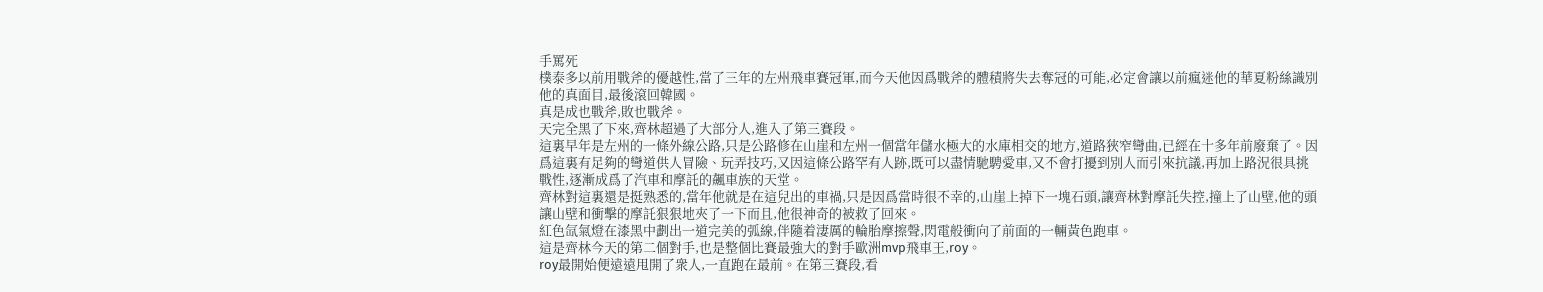手罵死
樸泰多以前用戰斧的優越性,當了三年的左州飛車賽冠軍,而今天他因爲戰斧的體積將失去奪冠的可能,必定會讓以前瘋迷他的華夏粉絲識別他的真面目,最後滾回韓國。
真是成也戰斧,敗也戰斧。
天完全黑了下來,齊林超過了大部分人,進入了第三賽段。
這裏早年是左州的一條外線公路,只是公路修在山崖和左州一個當年儲水極大的水庫相交的地方,道路狹窄彎曲,已經在十多年前廢棄了。因爲這裏有足夠的彎道供人冒險、玩弄技巧,又因這條公路罕有人跡,既可以盡情馳騁愛車,又不會打擾到別人而引來抗議,再加上路況很具挑戰性,逐漸成爲了汽車和摩託的飆車族的天堂。
齊林對這裏還是挺熟悉的,當年他就是在這兒出的車禍,只是因爲當時很不幸的,山崖上掉下一塊石頭,讓齊林對摩託失控,撞上了山壁,他的頭讓山壁和衝擊的摩託狠狠地夾了一下而且,他很神奇的被救了回來。
紅色氙氣燈在漆黑中劃出一道完美的弧線,伴隨着淒厲的輪胎摩擦聲,閃電般衝向了前面的一輛黃色跑車。
這是齊林今天的第二個對手,也是整個比賽最強大的對手歐洲mvp飛車王,roy。
roy最開始便遠遠甩開了衆人,一直跑在最前。在第三賽段,看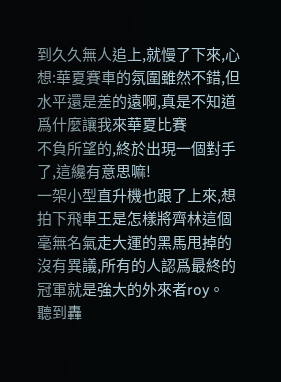到久久無人追上,就慢了下來,心想:華夏賽車的氛圍雖然不錯,但水平還是差的遠啊,真是不知道爲什麼讓我來華夏比賽
不負所望的,終於出現一個對手了,這纔有意思嘛!
一架小型直升機也跟了上來,想拍下飛車王是怎樣將齊林這個毫無名氣走大運的黑馬甩掉的沒有異議,所有的人認爲最終的冠軍就是強大的外來者roy。
聽到轟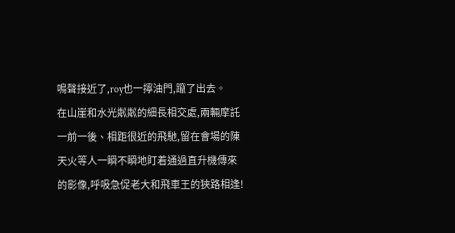鳴聲接近了,roy也一擰油門,躥了出去。
在山崖和水光粼粼的細長相交處,兩輛摩託一前一後、相距很近的飛馳,留在會場的陳天火等人一瞬不瞬地盯着通過直升機傳來的影像,呼吸急促老大和飛車王的狹路相逢!